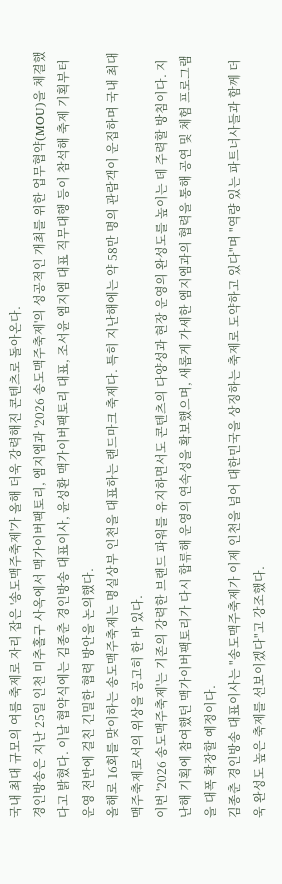국내 최대 규모의 여름 축제로 자리 잡은 '송도맥주축제'가 올해 더욱 강력해진 콘텐츠로 돌아온다.
경인방송은 지난 25일 인천 미추홀구 사옥에서 맥가이버팩토리, 엠지엠과 '2026 송도맥주축제'의 성공적인 개최를 위한 업무협약(MOU)을 체결했다고 밝혔다. 이날 협약식에는 김종춘 경인방송 대표이사, 윤성환 맥가이버팩토리 대표, 조서윤 엠지엠 대표 직무대행 등이 참석해 축제 기획부터 운영 전반에 걸친 긴밀한 협력 방안을 논의했다.
올해로 16회를 맞이하는 송도맥주축제는 명실상부 인천을 대표하는 랜드마크 축제다. 특히 지난해에는 약 58만 명의 관람객이 운집하며 국내 최대 맥주축제로서의 위상을 공고히 한 바 있다.
이번 '2026 송도맥주축제'는 기존의 강력한 브랜드 파워를 유지하면서도 콘텐츠의 다양성과 현장 운영의 완성도를 높이는 데 주력할 방침이다. 지난해 기획에 참여했던 맥가이버팩토리가 다시 합류해 운영의 연속성을 확보했으며, 새롭게 가세한 엠지엠과의 협력을 통해 공연 및 체험 프로그램을 대폭 확장할 예정이다.
김종춘 경인방송 대표이사는 "송도맥주축제가 이제 인천을 넘어 대한민국을 상징하는 축제로 도약하고 있다"며 "역량 있는 파트너사들과 함께 더욱 완성도 높은 축제를 선보이겠다"고 강조했다.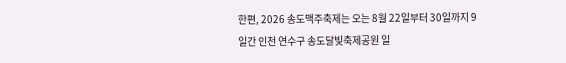한편, 2026 송도맥주축제는 오는 8월 22일부터 30일까지 9일간 인천 연수구 송도달빛축제공원 일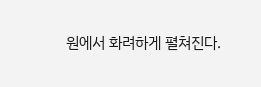원에서 화려하게 펼쳐진다.